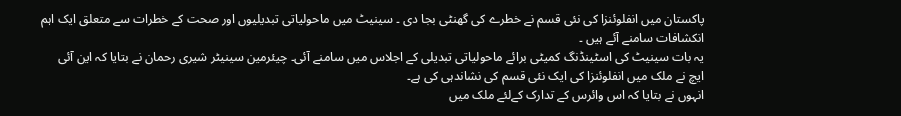پاکستان میں انفلوئنزا کی نئی قسم نے خطرے کی گھنٹی بجا دی ۔ سینیٹ میں ماحولیاتی تبدیلیوں اور صحت کے خطرات سے متعلق ایک اہم انکشافات سامنے آئے ہیں ۔
یہ بات سینیٹ کی اسٹینڈنگ کمیٹی برائے ماحولیاتی تبدیلی کے اجلاس میں سامنے آئی۔ چیئرمین سینیٹر شیری رحمان نے بتایا کہ این آئی ایچ نے ملک میں انفلوئنزا کی ایک نئی قسم کی نشاندہی کی ہے۔
انہوں نے بتایا کہ اس وائرس کے تدارک کےلئے ملک میں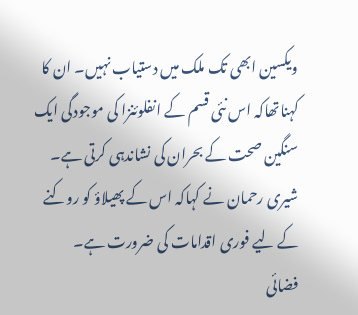ویکسین ابھی تک ملک میں دستیاب نہیں۔ ان کا کہناتھاکہ اس نئی قسم کے انفلوئنزا کی موجودگی ایک سنگین صحت کے بحران کی نشاندہی کرتی ہے۔
شیری رحمان نے کہاکہ اس کے پھیلاؤ کو روکنے کے لیے فوری اقدامات کی ضرورت ہے۔
فضائی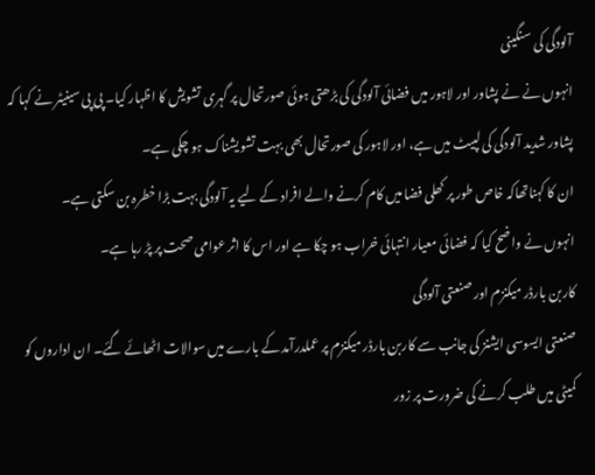آلودگی کی سنگینی
انہوں نے نے پشاور اور لاہور میں فضائی آلودگی کی بڑھتی ہوئی صورتحال پر گہری تشویش کا اظہار کیا۔ پی پی سینیٹر نے کہا کہ پشاور شدید آلودگی کی لپیٹ میں ہے، اور لاہور کی صورتحال بھی بہت تشویشناک ہو چکی ہے۔
ان کا کہناتھاکہ خاص طور پر کھلی فضا میں کام کرنے والے افراد کے لیے یہ آلودگی بہت بڑا خطرہ بن سکتی ہے۔
انہوں نے واضح کیا کہ فضائی معیار انتہائی خراب ہو چکا ہے اور اس کا اثر عوامی صحت پر پڑ رہا ہے۔
کاربن بارڈر میکنزم اور صنعتی آلودگی
صنعتی ایسوسی ایشنز کی جانب سے کاربن بارڈر میکنزم پر عملدرآمد کے بارے میں سوالات اٹھائے گئے۔ ان اداروں کو کمیٹی میں طلب کرنے کی ضرورت پر زور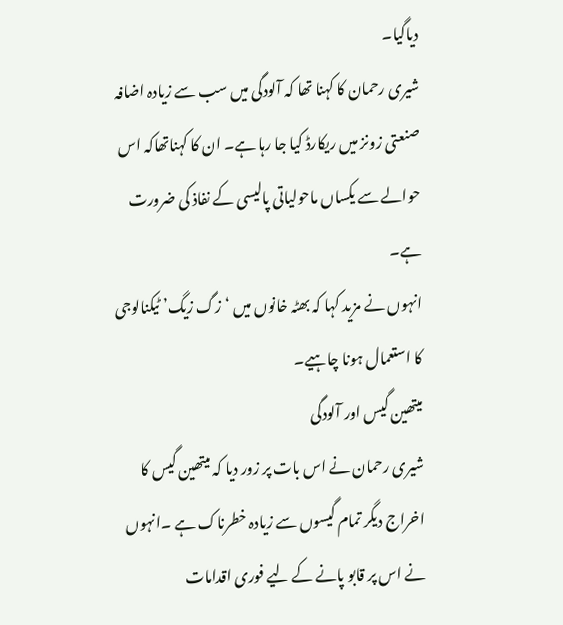دیاگیا۔
شیری رحمان کا کہنا تھا کہ آلودگی میں سب سے زیادہ اضافہ صنعتی زونز میں ریکارڈ کیا جا رہا ہے۔ ان کا کہناتھاکہ اس حوالے سے یکساں ماحولیاتی پالیسی کے نفاذ کی ضرورت ہے۔
انہوں نے مزید کہا کہ بھٹہ خانوں میں ‘زگ زیگ’ ٹیکنالوجی کا استعمال ہونا چاہیے۔
میتھین گیس اور آلودگی
شیری رحمان نے اس بات پر زور دیا کہ میتھین گیس کا اخراج دیگر تمام گیسوں سے زیادہ خطرناک ہے ۔انہوں نے اس پر قابو پانے کے لیے فوری اقدامات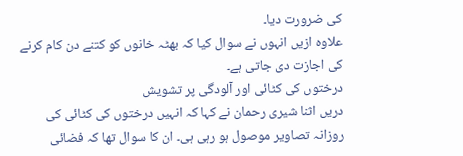کی ضرورت دیا۔
علاوہ ازیں انہوں نے سوال کیا کہ بھٹہ خانوں کو کتنے دن کام کرنے کی اجازت دی جاتی ہے۔
درختوں کی کٹائی اور آلودگی پر تشویش
دریں اثنا شیری رحمان نے کہا کہ انہیں درختوں کی کٹائی کی روزانہ تصاویر موصول ہو رہی ہی۔ ان کا سوال تھا کہ فضائی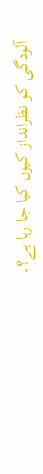آلودگی کو نظرانداز کیوں کیا جا رہا ہے؟۔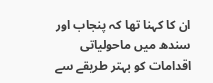ان کا کہنا تھا کہ پنجاب اور سندھ میں ماحولیاتی اقدامات کو بہتر طریقے سے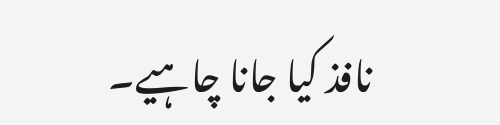نافذ کیا جانا چاہیے۔